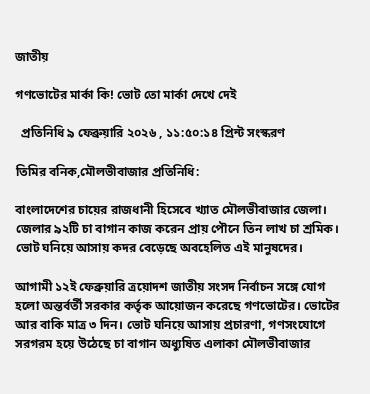জাতীয়

গণভোটের মার্কা কি! ভোট তো মার্কা দেখে দেই

  প্রতিনিধি ৯ ফেব্রুয়ারি ২০২৬ , ১১:৫০:১৪ প্রিন্ট সংস্করণ

তিমির বনিক,মৌলভীবাজার প্রতিনিধি:

বাংলাদেশের চায়ের রাজধানী হিসেবে খ্যাত মৌলভীবাজার জেলা। জেলার ৯২টি চা বাগান কাজ করেন প্রায় পৌনে তিন লাখ চা শ্রমিক। ভোট ঘনিয়ে আসায় কদর বেড়েছে অবহেলিত এই মানুষদের।

আগামী ১২ই ফেব্রুয়ারি ত্রয়োদশ জাতীয় সংসদ নির্বাচন সঙ্গে যোগ হলো অন্তর্বর্তী সরকার কর্তৃক আয়োজন করেছে গণভোটের। ভোটের আর বাকি মাত্র ৩ দিন। ভোট ঘনিয়ে আসায় প্রচারণা, গণসংযোগে সরগরম হয়ে উঠেছে চা বাগান অধ্যুষিত এলাকা মৌলভীবাজার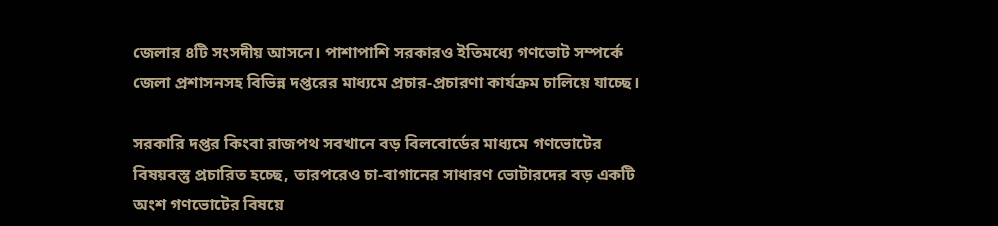জেলার ৪টি সংসদীয় আসনে। পাশাপাশি সরকারও ইতিমধ্যে গণভোট সম্পর্কে জেলা প্রশাসনসহ বিভিন্ন দপ্তরের মাধ্যমে প্রচার-প্রচারণা কার্যক্রম চালিয়ে যাচ্ছে।

সরকারি দপ্তর কিংবা রাজপথ সবখানে বড় বিলবোর্ডের মাধ্যমে গণভোটের বিষয়বস্তু প্রচারিত হচ্ছে, তারপরেও চা-বাগানের সাধারণ ভোটারদের বড় একটি অংশ গণভোটের বিষয়ে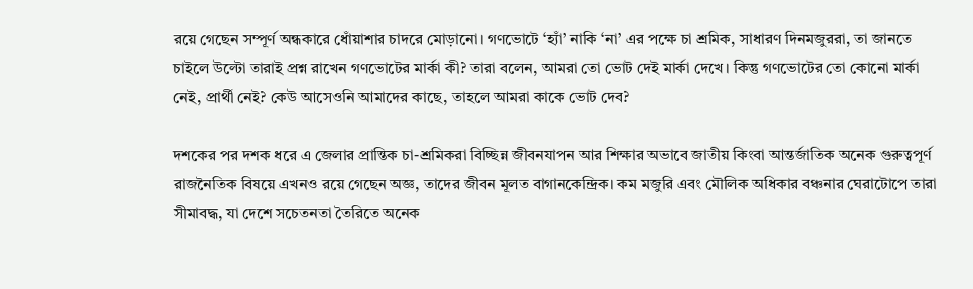রয়ে গেছেন সম্পূর্ণ অন্ধকারে ধোঁয়াশার চাদরে মোড়ানো। গণভোটে ‘হ্যাঁ’ নাকি ‘না’ এর পক্ষে চা শ্রমিক, সাধারণ দিনমজুররা, তা জানতে চাইলে উল্টো তারাই প্রশ্ন রাখেন গণভোটের মার্কা কী? তারা বলেন, আমরা তো ভোট দেই মার্কা দেখে। কিন্তু গণভোটের তো কোনো মার্কা নেই, প্রার্থী নেই? কেউ আসেওনি আমাদের কাছে, তাহলে আমরা কাকে ভোট দেব?

দশকের পর দশক ধরে এ জেলার প্রান্তিক চা-শ্রমিকরা বিচ্ছিন্ন জীবনযাপন আর শিক্ষার অভাবে জাতীয় কিংবা আন্তর্জাতিক অনেক গুরুত্বপূর্ণ রাজনৈতিক বিষয়ে এখনও রয়ে গেছেন অজ্ঞ, তাদের জীবন মূলত বাগানকেন্দ্রিক। কম মজুরি এবং মৌলিক অধিকার বঞ্চনার ঘেরাটোপে তারা সীমাবদ্ধ, যা দেশে সচেতনতা তৈরিতে অনেক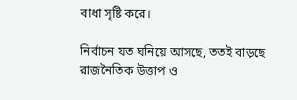বাধা সৃষ্টি করে।

নির্বাচন যত ঘনিয়ে আসছে, ততই বাড়ছে রাজনৈতিক উত্তাপ ও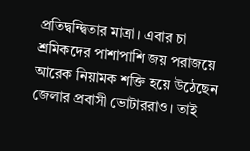প্রতিদ্বন্দ্বিতার মাত্রা। এবার চা শ্রমিকদের পাশাপাশি জয় পরাজয়ে আরেক নিয়ামক শক্তি হয়ে উঠেছেন জেলার প্রবাসী ভোটাররাও। তাই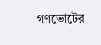গণভোটের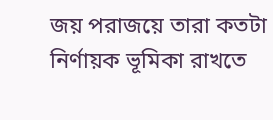জয় পরাজয়ে তারা কতটা নির্ণায়ক ভূমিকা রাখতে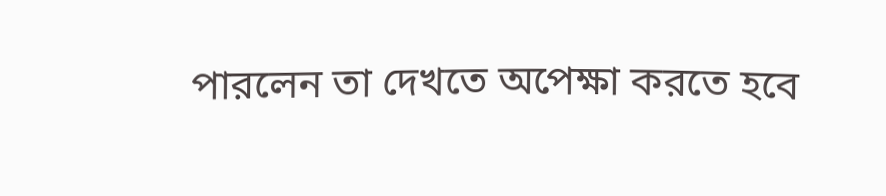পারলেন তা দেখতে অপেক্ষা করতে হবে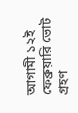আগামী ১২ই ফেব্রুয়ারি ভোট গ্রহণ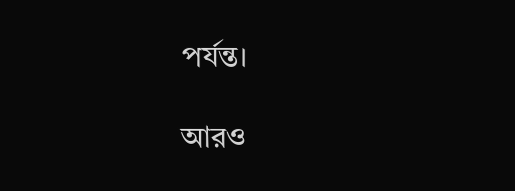পর্যন্ত।

আরও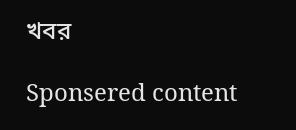খবর

Sponsered content